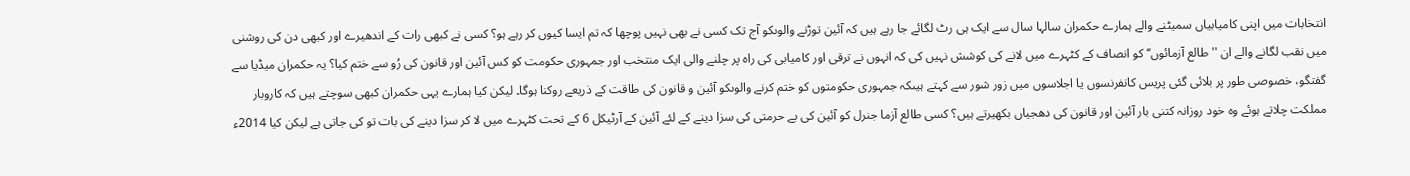انتخابات میں اپنی کامیابیاں سمیٹنے والے ہمارے حکمران سالہا سال سے ایک ہی رٹ لگائے جا رہے ہیں کہ آئین توڑنے والوںکو آج تک کسی نے بھی نہیں پوچھا کہ تم ایسا کیوں کر رہے ہو؟ کسی نے کبھی رات کے اندھیرے اور کبھی دن کی روشنی میں نقب لگانے والے ان ''طالع آزمائوں‘‘ کو انصاف کے کٹہرے میں لانے کی کوشش نہیں کی کہ انہوں نے ترقی اور کامیابی کی راہ پر چلنے والی ایک منتخب اور جمہوری حکومت کو کس آئین اور قانون کی رُو سے ختم کیا؟ یہ حکمران میڈیا سے گفتگو، خصوصی طور پر بلائی گئی پریس کانفرنسوں یا اجلاسوں میں زور شور سے کہتے ہیںکہ جمہوری حکومتوں کو ختم کرنے والوںکو آئین و قانون کی طاقت کے ذریعے روکنا ہوگا۔ لیکن کیا ہمارے یہی حکمران کبھی سوچتے ہیں کہ کاروبار مملکت چلاتے ہوئے وہ خود روزانہ کتنی بار آئین اور قانون کی دھجیاں بکھیرتے ہیں؟ کسی طالع آزما جنرل کو آئین کی بے حرمتی کی سزا دینے کے لئے آئین کے آرٹیکل 6 کے تحت کٹہرے میں لا کر سزا دینے کی بات تو کی جاتی ہے لیکن کیا 2014ء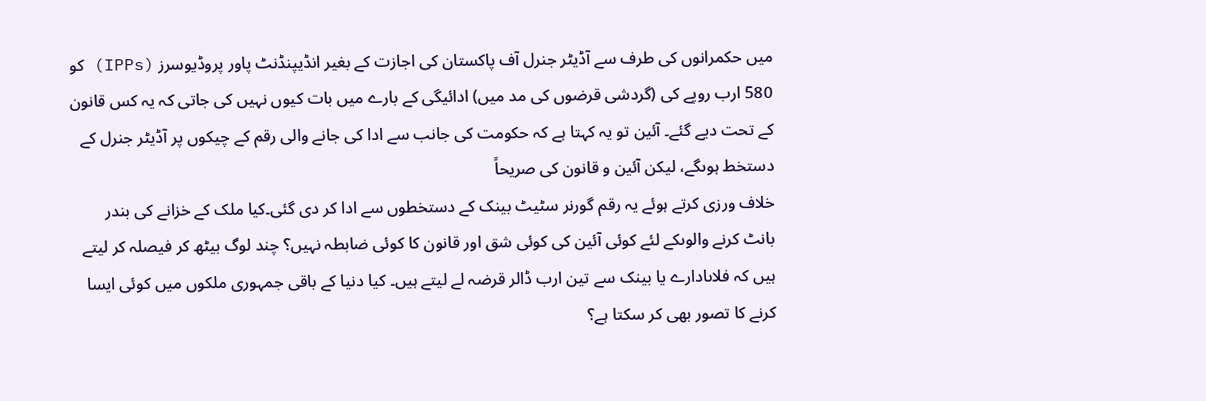میں حکمرانوں کی طرف سے آڈیٹر جنرل آف پاکستان کی اجازت کے بغیر انڈیپنڈنٹ پاور پروڈیوسرز (IPPs) کو 580 ارب روپے کی (گردشی قرضوں کی مد میں) ادائیگی کے بارے میں بات کیوں نہیں کی جاتی کہ یہ کس قانون کے تحت دیے گئے۔ آئین تو یہ کہتا ہے کہ حکومت کی جانب سے ادا کی جانے والی رقم کے چیکوں پر آڈیٹر جنرل کے دستخط ہوںگے، لیکن آئین و قانون کی صریحاً
خلاف ورزی کرتے ہوئے یہ رقم گورنر سٹیٹ بینک کے دستخطوں سے ادا کر دی گئی۔کیا ملک کے خزانے کی بندر بانٹ کرنے والوںکے لئے کوئی آئین کی کوئی شق اور قانون کا کوئی ضابطہ نہیں؟ چند لوگ بیٹھ کر فیصلہ کر لیتے ہیں کہ فلاںادارے یا بینک سے تین ارب ڈالر قرضہ لے لیتے ہیں۔ کیا دنیا کے باقی جمہوری ملکوں میں کوئی ایسا کرنے کا تصور بھی کر سکتا ہے؟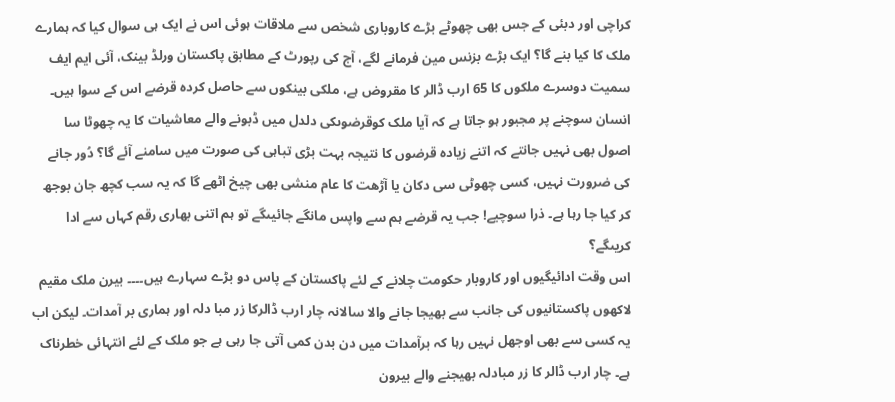کراچی اور دبئی کے جس بھی چھوٹے بڑے کاروباری شخص سے ملاقات ہوئی اس نے ایک ہی سوال کیا کہ ہمارے ملک کا کیا بنے گا؟ ایک بڑے بزنس مین فرمانے لگے، آج کی رپورٹ کے مطابق پاکستان ورلڈ بینک، آئی ایم ایف سمیت دوسرے ملکوں کا 65 ارب ڈالر کا مقروض ہے، ملکی بینکوں سے حاصل کردہ قرضے اس کے سوا ہیں۔ انسان سوچنے پر مجبور ہو جاتا ہے کہ آیا ملک کوقرضوںکی دلدل میں ڈبونے والے معاشیات کا یہ چھوٹا سا اصول بھی نہیں جانتے کہ اتنے زیادہ قرضوں کا نتیجہ بہت بڑی تباہی کی صورت میں سامنے آئے گا؟ دُور جانے کی ضرورت نہیں، کسی چھوٹی سی دکان یا آڑھت کا عام منشی بھی چیخ اٹھے گا کہ یہ سب کچھ جان بوجھ کر کیا جا رہا ہے۔ ذرا سوچیے! جب یہ قرضے ہم سے واپس مانگے جائیںگے تو ہم اتنی بھاری رقم کہاں سے ادا کریںگے؟
اس وقت ادائیگیوں اور کاروبار حکومت چلانے کے لئے پاکستان کے پاس دو بڑے سہارے ہیں۔۔۔۔ بیرن ملک مقیم لاکھوں پاکستانیوں کی جانب سے بھیجا جانے والا سالانہ چار ارب ڈالرکا زر مبا دلہ اور ہماری بر آمدات۔ لیکن اب یہ کسی سے بھی اوجھل نہیں رہا کہ برآمدات میں دن بدن کمی آتی جا رہی ہے جو ملک کے لئے انتہائی خطرناک ہے۔ چار ارب ڈالر کا زر مبادلہ بھیجنے والے بیرون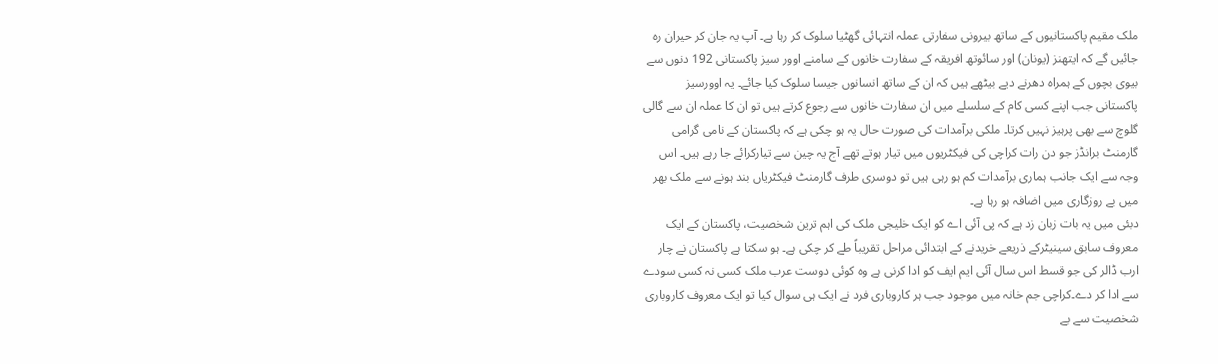ملک مقیم پاکستانیوں کے ساتھ بیرونی سفارتی عملہ انتہائی گھٹیا سلوک کر رہا ہے۔ آپ یہ جان کر حیران رہ جائیں گے کہ ایتھنز (یونان) اور سائوتھ افریقہ کے سفارت خانوں کے سامنے اوور سیز پاکستانی 192 دنوں سے بیوی بچوں کے ہمراہ دھرنے دیے بیٹھے ہیں کہ ان کے ساتھ انسانوں جیسا سلوک کیا جائے۔ یہ اوورسیز پاکستانی جب اپنے کسی کام کے سلسلے میں ان سفارت خانوں سے رجوع کرتے ہیں تو ان کا عملہ ان سے گالی گلوچ سے بھی پرہیز نہیں کرتا۔ ملکی برآمدات کی صورت حال یہ ہو چکی ہے کہ پاکستان کے نامی گرامی گارمنٹ برانڈز جو دن رات کراچی کی فیکٹریوں میں تیار ہوتے تھے آج یہ چین سے تیارکرائے جا رہے ہیں۔ اس وجہ سے ایک جانب ہماری برآمدات کم ہو رہی ہیں تو دوسری طرف گارمنٹ فیکٹریاں بند ہونے سے ملک بھر میں بے روزگاری میں اضافہ ہو رہا ہے۔
دبئی میں یہ بات زبان زد ہے کہ پی آئی اے کو ایک خلیجی ملک کی اہم ترین شخصیت، پاکستان کے ایک معروف سابق سینیٹرکے ذریعے خریدنے کے ابتدائی مراحل تقریباً طے کر چکی ہے۔ ہو سکتا ہے پاکستان نے چار ارب ڈالر کی جو قسط اس سال آئی ایم ایف کو ادا کرنی ہے وہ کوئی دوست عرب ملک کسی نہ کسی سودے سے ادا کر دے۔کراچی جم خانہ میں موجود جب ہر کاروباری فرد نے ایک ہی سوال کیا تو ایک معروف کاروباری شخصیت سے بے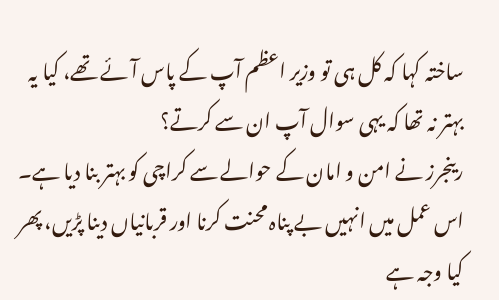ساختہ کہا کہ کل ہی تو وزیر اعظم آپ کے پاس آئے تھے، کیا یہ بہتر نہ تھا کہ یہی سوال آپ ان سے کرتے؟
رینجرز نے امن و امان کے حوالے سے کراچی کو بہتر بنا دیا ہے۔ اس عمل میں انہیں بے پناہ محنت کرنا اور قربانیاں دینا پڑیں، پھر کیا وجہ ہے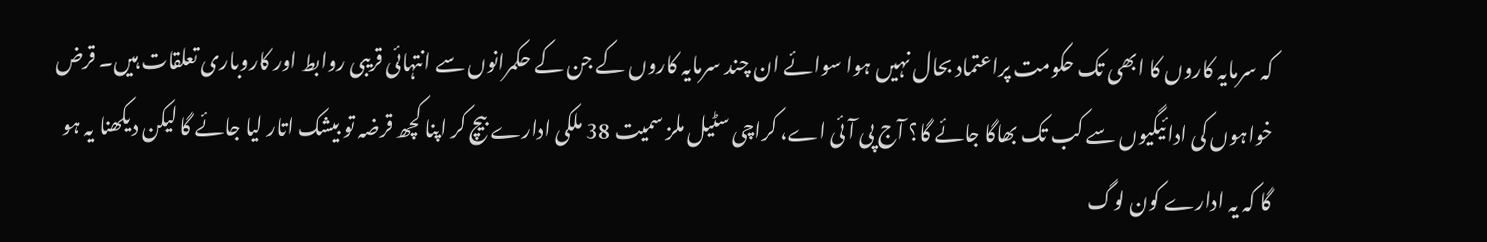کہ سرمایہ کاروں کا ابھی تک حکومت پراعتماد بحال نہیں ہوا سوائے ان چند سرمایہ کاروں کے جن کے حکمرانوں سے انتہائی قریبی روابط اور کاروباری تعلقات ہیں۔ قرض خواہوں کی ادائیگیوں سے کب تک بھاگا جائے گا؟ آج پی آئی اے، کراچی سٹیل ملز سمیت 38 ملکی ادارے بیچ کر اپنا کچھ قرضہ تو بیشک اتار لیا جائے گا لیکن دیکھنا یہ ہو گا کہ یہ ادارے کون لوگ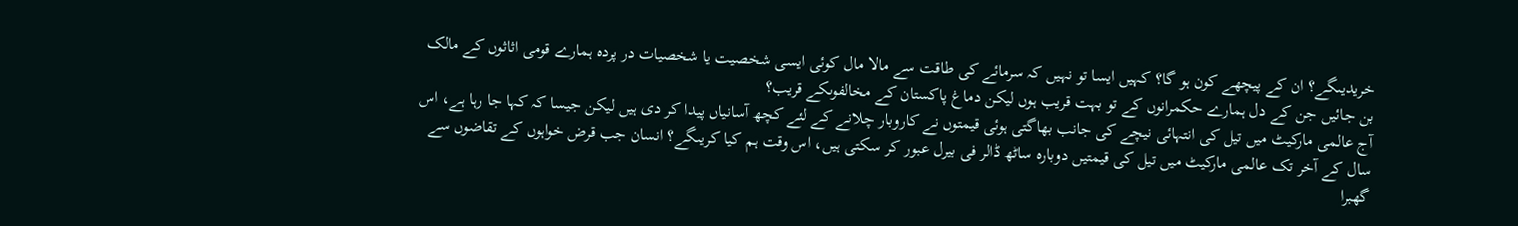خریدیںگے؟ ان کے پیچھے کون ہو گا؟ کہیں ایسا تو نہیں کہ سرمائے کی طاقت سے مالا مال کوئی ایسی شخصیت یا شخصیات در پردہ ہمارے قومی اثاثوں کے مالک بن جائیں جن کے دل ہمارے حکمرانوں کے تو بہت قریب ہوں لیکن دماغ پاکستان کے مخالفوںکے قریب؟
آج عالمی مارکیٹ میں تیل کی انتہائی نیچے کی جانب بھاگتی ہوئی قیمتوں نے کاروبار چلانے کے لئے کچھ آسانیاں پیدا کر دی ہیں لیکن جیسا کہ کہا جا رہا ہے، اس سال کے آخر تک عالمی مارکیٹ میں تیل کی قیمتیں دوبارہ ساٹھ ڈالر فی بیرل عبور کر سکتی ہیں، اس وقت ہم کیا کریںگے؟ انسان جب قرض خواہوں کے تقاضوں سے گھبرا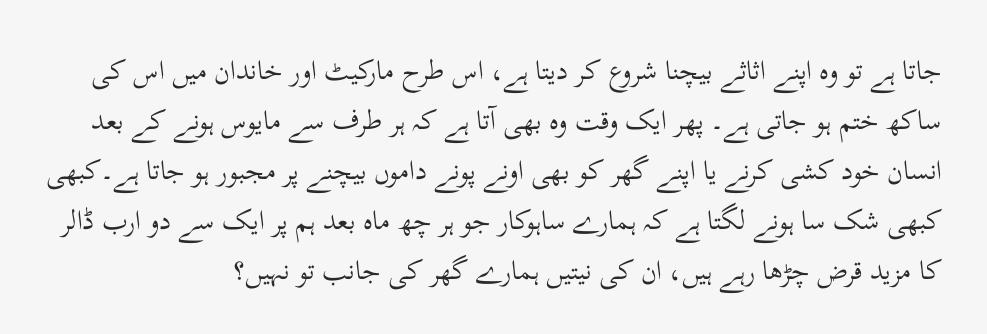جاتا ہے تو وہ اپنے اثاثے بیچنا شروع کر دیتا ہے، اس طرح مارکیٹ اور خاندان میں اس کی ساکھ ختم ہو جاتی ہے۔ پھر ایک وقت وہ بھی آتا ہے کہ ہر طرف سے مایوس ہونے کے بعد انسان خود کشی کرنے یا اپنے گھر کو بھی اونے پونے داموں بیچنے پر مجبور ہو جاتا ہے۔کبھی کبھی شک سا ہونے لگتا ہے کہ ہمارے ساہوکار جو ہر چھ ماہ بعد ہم پر ایک سے دو ارب ڈالر کا مزید قرض چڑھا رہے ہیں، ان کی نیتیں ہمارے گھر کی جانب تو نہیں؟